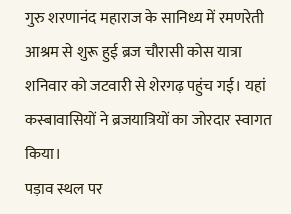गुरु शरणानंद महाराज के सानिध्य में रमणरेती आश्रम से शुरू हुई ब्रज चौरासी कोस यात्रा शनिवार को जटवारी से शेरगढ़ पहुंच गई। यहां कस्बावासियों ने ब्रजयात्रियों का जोरदार स्वागत किया।
पड़ाव स्थल पर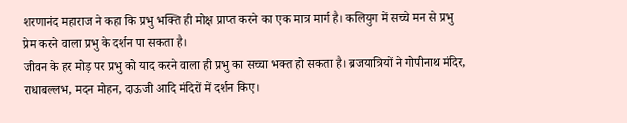शरणानंद महाराज ने कहा कि प्रभु भक्ति ही मोक्ष प्राप्त करने का एक मात्र मार्ग है। कलियुग में सच्चे मन से प्रभु प्रेम करने वाला प्रभु के दर्शन पा सकता है।
जीवन के हर मोड़ पर प्रभु को याद करने वाला ही प्रभु का सच्चा भक्त हो सकता है। ब्रजयात्रियों ने गोपीनाथ मंदिर, राधाबल्लभ, मदन मोहन, दाऊजी आदि मंदिरों में दर्शन किए।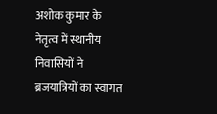अशोक कुमार के नेतृत्व में स्थानीय निवासियों ने ब्रजयात्रियों का स्वागत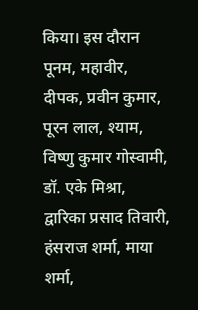किया। इस दौरान पूनम, महावीर, दीपक, प्रवीन कुमार, पूरन लाल, श्याम, विष्णु कुमार गोस्वामी, डॉ. एके मिश्रा, द्वारिका प्रसाद तिवारी, हंसराज शर्मा, माया शर्मा,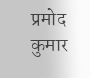प्रमोद कुमार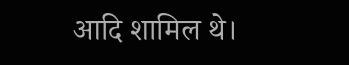आदि शामिल थे।